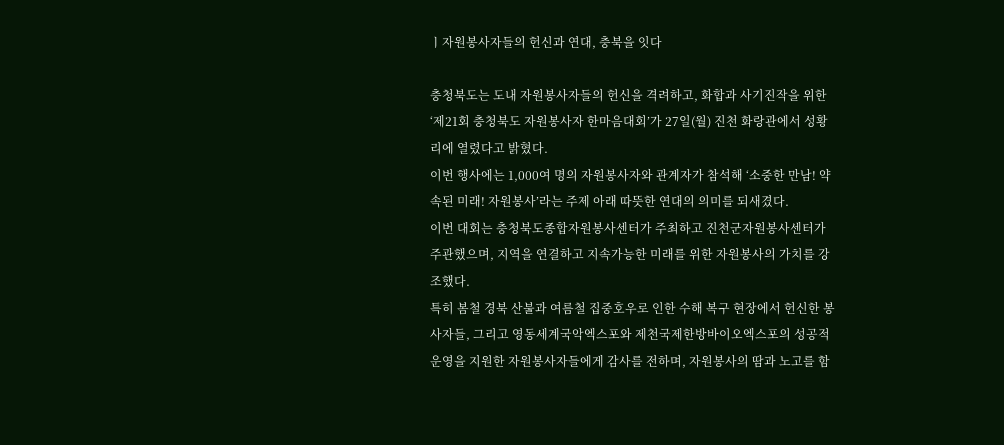ㅣ자원봉사자들의 헌신과 연대, 충북을 잇다

충청북도는 도내 자원봉사자들의 헌신을 격려하고, 화합과 사기진작을 위한 ‘제21회 충청북도 자원봉사자 한마음대회’가 27일(월) 진천 화랑관에서 성황리에 열렸다고 밝혔다.
이번 행사에는 1,000여 명의 자원봉사자와 관계자가 참석해 ‘소중한 만남! 약속된 미래! 자원봉사’라는 주제 아래 따뜻한 연대의 의미를 되새겼다.
이번 대회는 충청북도종합자원봉사센터가 주최하고 진천군자원봉사센터가 주관했으며, 지역을 연결하고 지속가능한 미래를 위한 자원봉사의 가치를 강조했다.
특히 봄철 경북 산불과 여름철 집중호우로 인한 수해 복구 현장에서 헌신한 봉사자들, 그리고 영동세계국악엑스포와 제천국제한방바이오엑스포의 성공적 운영을 지원한 자원봉사자들에게 감사를 전하며, 자원봉사의 땀과 노고를 함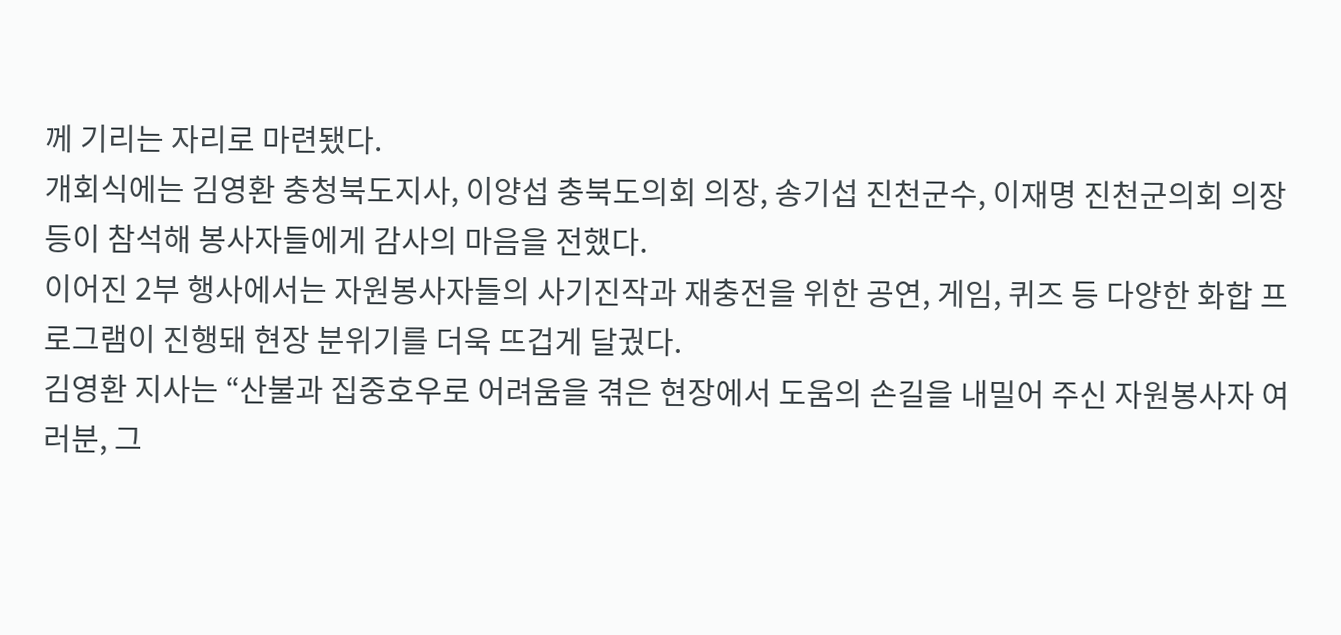께 기리는 자리로 마련됐다.
개회식에는 김영환 충청북도지사, 이양섭 충북도의회 의장, 송기섭 진천군수, 이재명 진천군의회 의장 등이 참석해 봉사자들에게 감사의 마음을 전했다.
이어진 2부 행사에서는 자원봉사자들의 사기진작과 재충전을 위한 공연, 게임, 퀴즈 등 다양한 화합 프로그램이 진행돼 현장 분위기를 더욱 뜨겁게 달궜다.
김영환 지사는 “산불과 집중호우로 어려움을 겪은 현장에서 도움의 손길을 내밀어 주신 자원봉사자 여러분, 그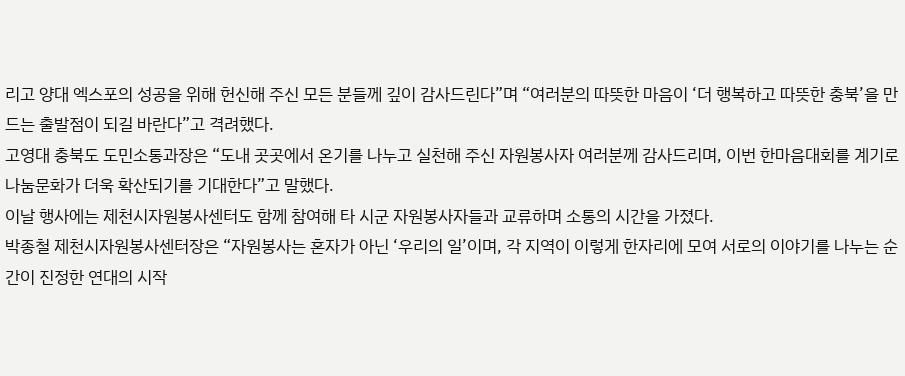리고 양대 엑스포의 성공을 위해 헌신해 주신 모든 분들께 깊이 감사드린다”며 “여러분의 따뜻한 마음이 ‘더 행복하고 따뜻한 충북’을 만드는 출발점이 되길 바란다”고 격려했다.
고영대 충북도 도민소통과장은 “도내 곳곳에서 온기를 나누고 실천해 주신 자원봉사자 여러분께 감사드리며, 이번 한마음대회를 계기로 나눔문화가 더욱 확산되기를 기대한다”고 말했다.
이날 행사에는 제천시자원봉사센터도 함께 참여해 타 시군 자원봉사자들과 교류하며 소통의 시간을 가졌다.
박종철 제천시자원봉사센터장은 “자원봉사는 혼자가 아닌 ‘우리의 일’이며, 각 지역이 이렇게 한자리에 모여 서로의 이야기를 나누는 순간이 진정한 연대의 시작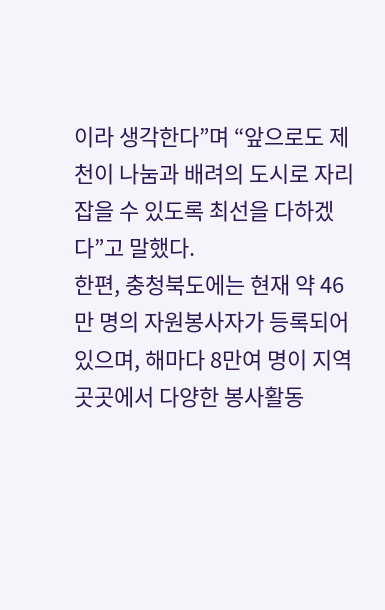이라 생각한다”며 “앞으로도 제천이 나눔과 배려의 도시로 자리잡을 수 있도록 최선을 다하겠다”고 말했다.
한편, 충청북도에는 현재 약 46만 명의 자원봉사자가 등록되어 있으며, 해마다 8만여 명이 지역 곳곳에서 다양한 봉사활동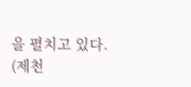을 펼치고 있다.
(제천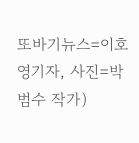또바기뉴스=이호영기자, 사진=박범수 작가)